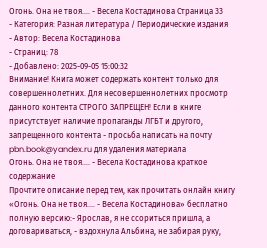Огонь. Она не твоя.... - Весела Костадинова Страница 33
- Категория: Разная литература / Периодические издания
- Автор: Весела Костадинова
- Страниц: 78
- Добавлено: 2025-09-05 15:00:32
Внимание! Книга может содержать контент только для совершеннолетних. Для несовершеннолетних просмотр данного контента СТРОГО ЗАПРЕЩЕН! Если в книге присутствует наличие пропаганды ЛГБТ и другого, запрещенного контента - просьба написать на почту pbn.book@yandex.ru для удаления материала
Огонь. Она не твоя.... - Весела Костадинова краткое содержание
Прочтите описание перед тем, как прочитать онлайн книгу «Огонь. Она не твоя.... - Весела Костадинова» бесплатно полную версию:- Ярослав, я не ссориться пришла, а договариваться, - вздохнула Альбина, не забирая руку,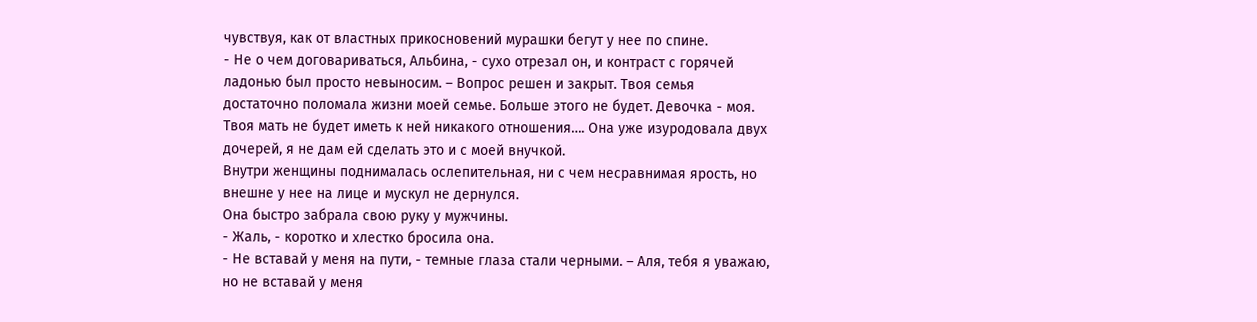чувствуя, как от властных прикосновений мурашки бегут у нее по спине.
- Не о чем договариваться, Альбина, - сухо отрезал он, и контраст с горячей ладонью был просто невыносим. – Вопрос решен и закрыт. Твоя семья достаточно поломала жизни моей семье. Больше этого не будет. Девочка - моя. Твоя мать не будет иметь к ней никакого отношения…. Она уже изуродовала двух дочерей, я не дам ей сделать это и с моей внучкой.
Внутри женщины поднималась ослепительная, ни с чем несравнимая ярость, но внешне у нее на лице и мускул не дернулся.
Она быстро забрала свою руку у мужчины.
- Жаль, - коротко и хлестко бросила она.
- Не вставай у меня на пути, - темные глаза стали черными. – Аля, тебя я уважаю, но не вставай у меня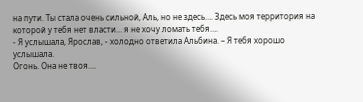на пути. Ты стала очень сильной, Аль, но не здесь…. Здесь моя территория на которой у тебя нет власти… я не хочу ломать тебя….
- Я услышала, Ярослав, - холодно ответила Альбина. – Я тебя хорошо услышала.
Огонь. Она не твоя....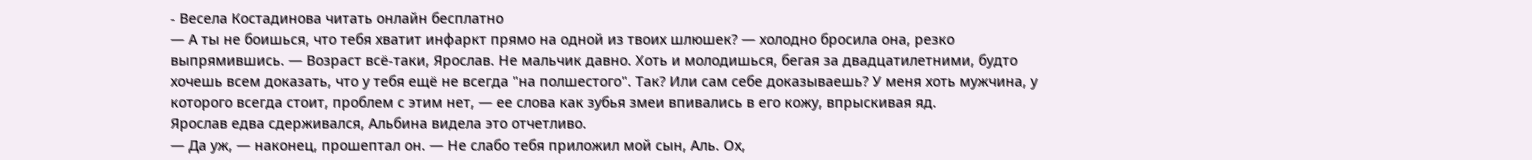- Весела Костадинова читать онлайн бесплатно
— А ты не боишься, что тебя хватит инфаркт прямо на одной из твоих шлюшек? — холодно бросила она, резко выпрямившись. — Возраст всё-таки, Ярослав. Не мальчик давно. Хоть и молодишься, бегая за двадцатилетними, будто хочешь всем доказать, что у тебя ещё не всегда "на полшестого". Так? Или сам себе доказываешь? У меня хоть мужчина, у которого всегда стоит, проблем с этим нет, — ее слова как зубья змеи впивались в его кожу, впрыскивая яд.
Ярослав едва сдерживался, Альбина видела это отчетливо.
— Да уж, — наконец, прошептал он. — Не слабо тебя приложил мой сын, Аль. Ох,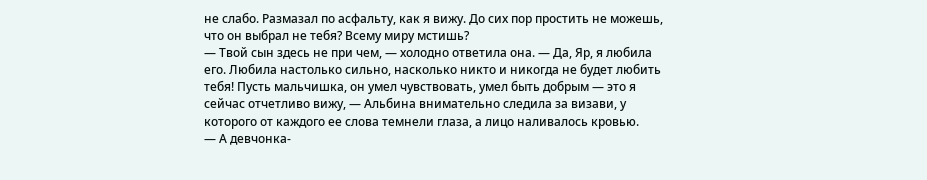не слабо. Размазал по асфальту, как я вижу. До сих пор простить не можешь, что он выбрал не тебя? Всему миру мстишь?
— Твой сын здесь не при чем, — холодно ответила она. — Да, Яр, я любила его. Любила настолько сильно, насколько никто и никогда не будет любить тебя! Пусть мальчишка, он умел чувствовать, умел быть добрым — это я сейчас отчетливо вижу, — Альбина внимательно следила за визави, у которого от каждого ее слова темнели глаза, а лицо наливалось кровью.
— А девчонка-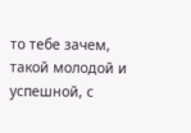то тебе зачем, такой молодой и успешной, с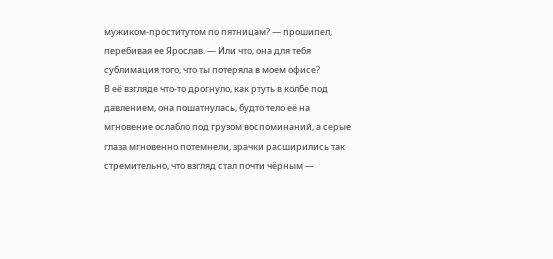мужиком-проститутом по пятницам? — прошипел, перебивая ее Ярослав. — Или что, она для тебя сублимация того, что ты потеряла в моем офисе?
В её взгляде что-то дрогнуло, как ртуть в колбе под давлением, она пошатнулась, будто тело её на мгновение ослабло под грузом воспоминаний, а серые глаза мгновенно потемнели, зрачки расширились так стремительно, что взгляд стал почти чёрным —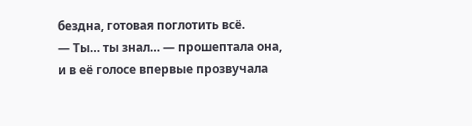бездна, готовая поглотить всё.
— Ты… ты знал… — прошептала она, и в её голосе впервые прозвучала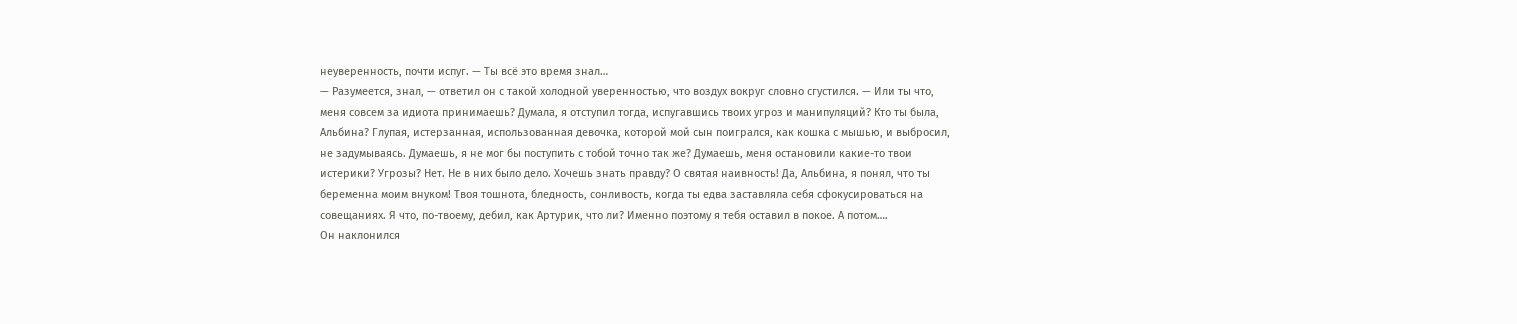неуверенность, почти испуг. — Ты всё это время знал…
— Разумеется, знал, — ответил он с такой холодной уверенностью, что воздух вокруг словно сгустился. — Или ты что, меня совсем за идиота принимаешь? Думала, я отступил тогда, испугавшись твоих угроз и манипуляций? Кто ты была, Альбина? Глупая, истерзанная, использованная девочка, которой мой сын поигрался, как кошка с мышью, и выбросил, не задумываясь. Думаешь, я не мог бы поступить с тобой точно так же? Думаешь, меня остановили какие-то твои истерики? Угрозы? Нет. Не в них было дело. Хочешь знать правду? О святая наивность! Да, Альбина, я понял, что ты беременна моим внуком! Твоя тошнота, бледность, сонливость, когда ты едва заставляла себя сфокусироваться на совещаниях. Я что, по-твоему, дебил, как Артурик, что ли? Именно поэтому я тебя оставил в покое. А потом….
Он наклонился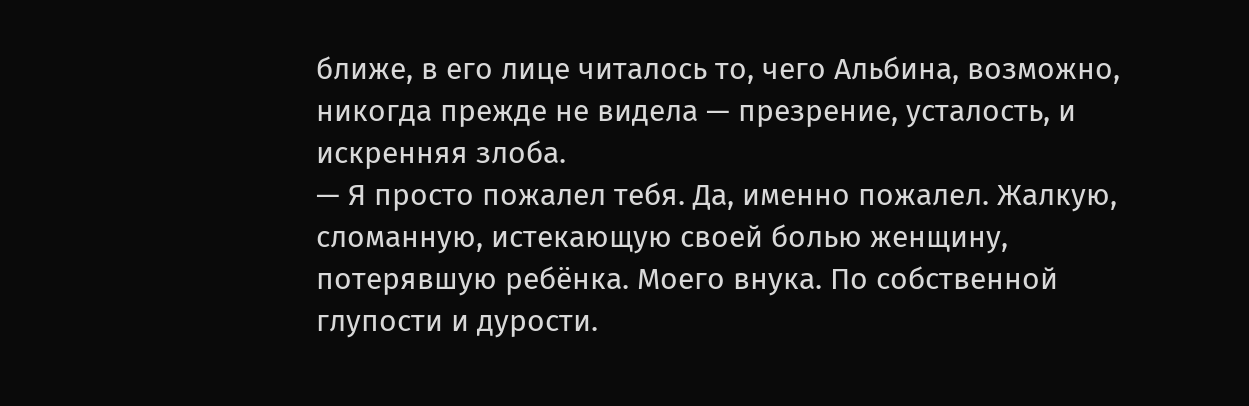ближе, в его лице читалось то, чего Альбина, возможно, никогда прежде не видела — презрение, усталость, и искренняя злоба.
— Я просто пожалел тебя. Да, именно пожалел. Жалкую, сломанную, истекающую своей болью женщину, потерявшую ребёнка. Моего внука. По собственной глупости и дурости.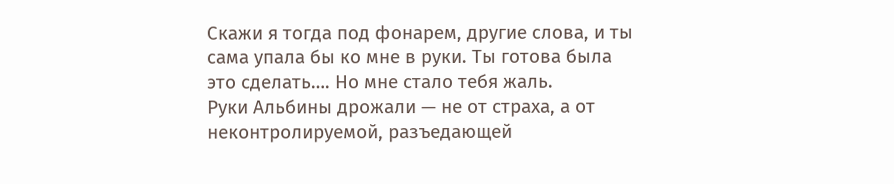Скажи я тогда под фонарем, другие слова, и ты сама упала бы ко мне в руки. Ты готова была это сделать…. Но мне стало тебя жаль.
Руки Альбины дрожали — не от страха, а от неконтролируемой, разъедающей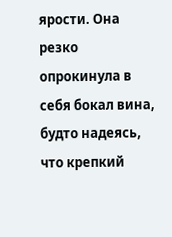ярости. Она резко опрокинула в себя бокал вина, будто надеясь, что крепкий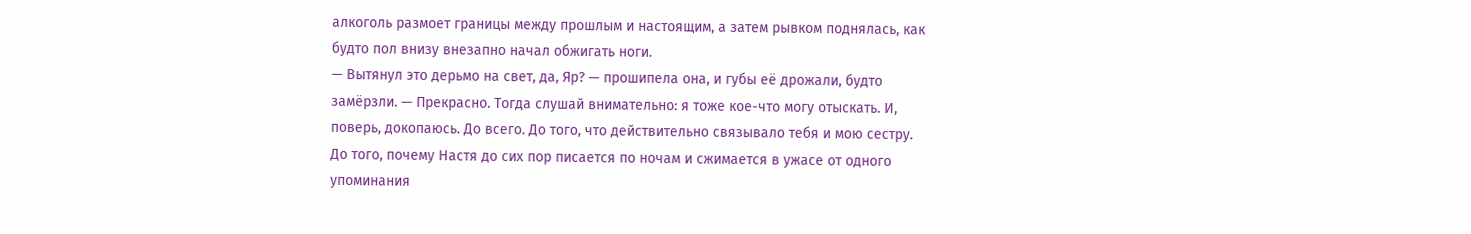алкоголь размоет границы между прошлым и настоящим, а затем рывком поднялась, как будто пол внизу внезапно начал обжигать ноги.
— Вытянул это дерьмо на свет, да, Яр? — прошипела она, и губы её дрожали, будто замёрзли. — Прекрасно. Тогда слушай внимательно: я тоже кое-что могу отыскать. И, поверь, докопаюсь. До всего. До того, что действительно связывало тебя и мою сестру. До того, почему Настя до сих пор писается по ночам и сжимается в ужасе от одного упоминания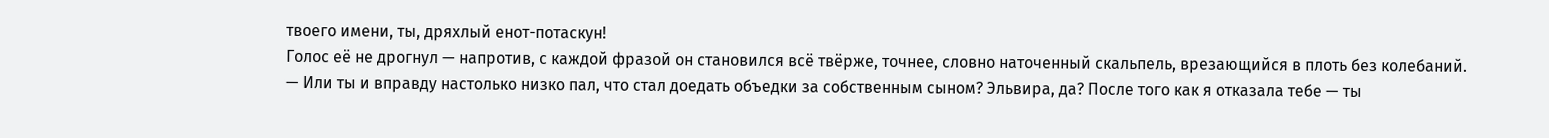твоего имени, ты, дряхлый енот-потаскун!
Голос её не дрогнул — напротив, с каждой фразой он становился всё твёрже, точнее, словно наточенный скальпель, врезающийся в плоть без колебаний.
— Или ты и вправду настолько низко пал, что стал доедать объедки за собственным сыном? Эльвира, да? После того как я отказала тебе — ты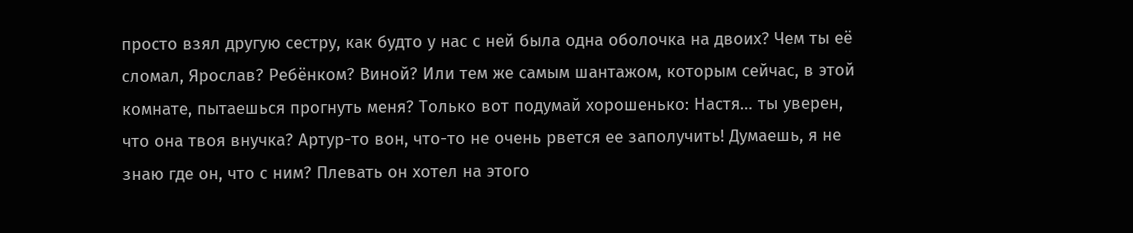просто взял другую сестру, как будто у нас с ней была одна оболочка на двоих? Чем ты её сломал, Ярослав? Ребёнком? Виной? Или тем же самым шантажом, которым сейчас, в этой комнате, пытаешься прогнуть меня? Только вот подумай хорошенько: Настя… ты уверен, что она твоя внучка? Артур-то вон, что-то не очень рвется ее заполучить! Думаешь, я не знаю где он, что с ним? Плевать он хотел на этого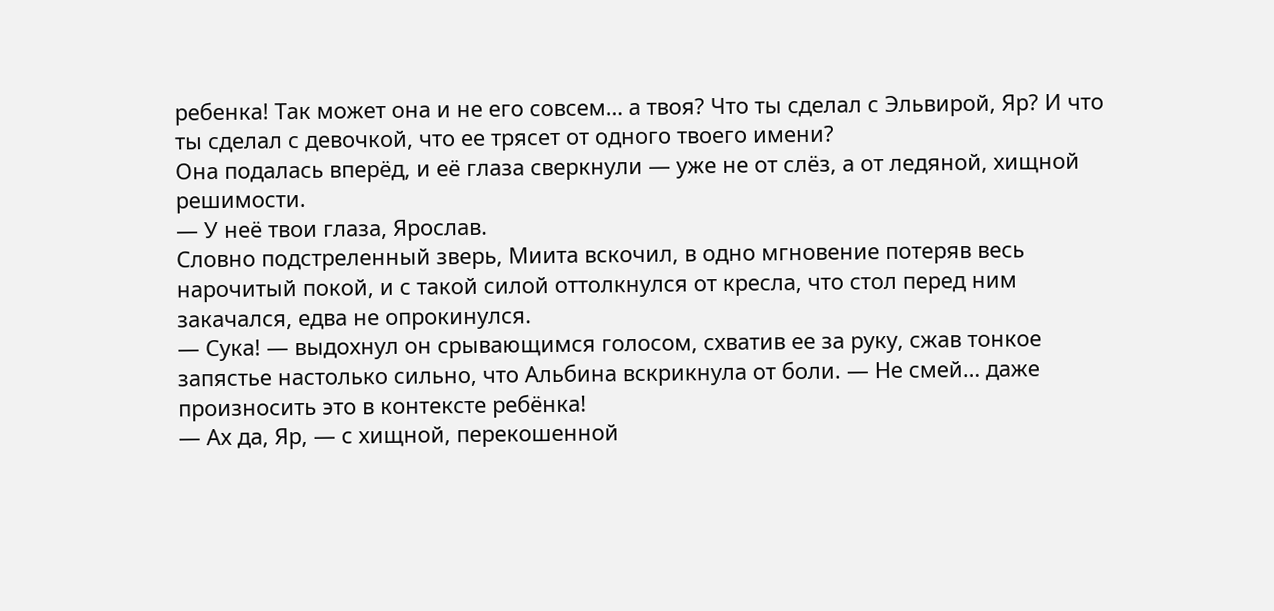ребенка! Так может она и не его совсем… а твоя? Что ты сделал с Эльвирой, Яр? И что ты сделал с девочкой, что ее трясет от одного твоего имени?
Она подалась вперёд, и её глаза сверкнули — уже не от слёз, а от ледяной, хищной решимости.
— У неё твои глаза, Ярослав.
Словно подстреленный зверь, Миита вскочил, в одно мгновение потеряв весь нарочитый покой, и с такой силой оттолкнулся от кресла, что стол перед ним закачался, едва не опрокинулся.
— Сука! — выдохнул он срывающимся голосом, схватив ее за руку, сжав тонкое запястье настолько сильно, что Альбина вскрикнула от боли. — Не смей… даже произносить это в контексте ребёнка!
— Ах да, Яр, — с хищной, перекошенной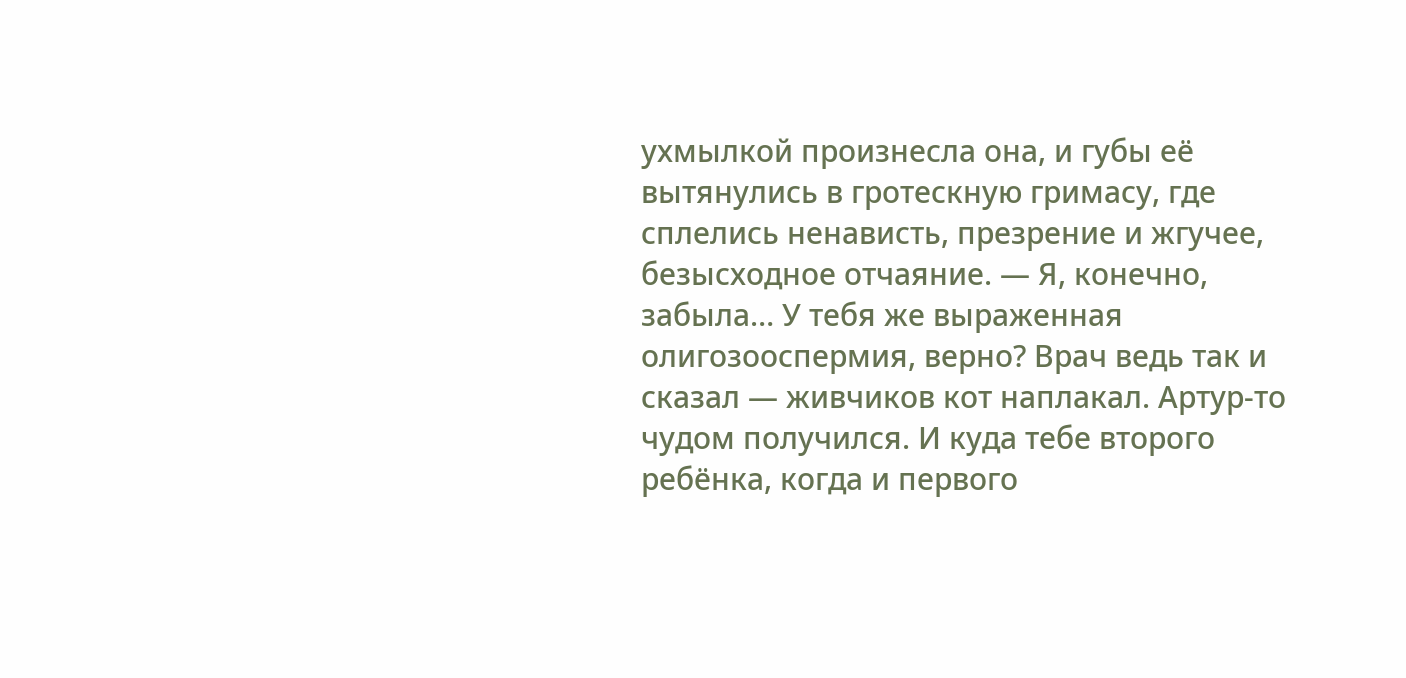ухмылкой произнесла она, и губы её вытянулись в гротескную гримасу, где сплелись ненависть, презрение и жгучее, безысходное отчаяние. — Я, конечно, забыла… У тебя же выраженная олигозооспермия, верно? Врач ведь так и сказал — живчиков кот наплакал. Артур-то чудом получился. И куда тебе второго ребёнка, когда и первого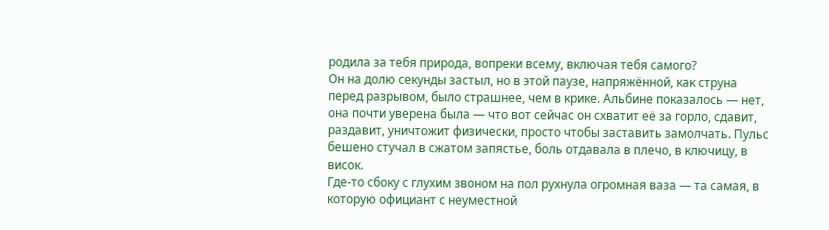родила за тебя природа, вопреки всему, включая тебя самого?
Он на долю секунды застыл, но в этой паузе, напряжённой, как струна перед разрывом, было страшнее, чем в крике. Альбине показалось — нет, она почти уверена была — что вот сейчас он схватит её за горло, сдавит, раздавит, уничтожит физически, просто чтобы заставить замолчать. Пульс бешено стучал в сжатом запястье, боль отдавала в плечо, в ключицу, в висок.
Где-то сбоку с глухим звоном на пол рухнула огромная ваза — та самая, в которую официант с неуместной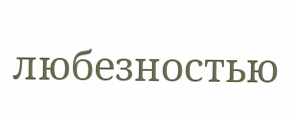любезностью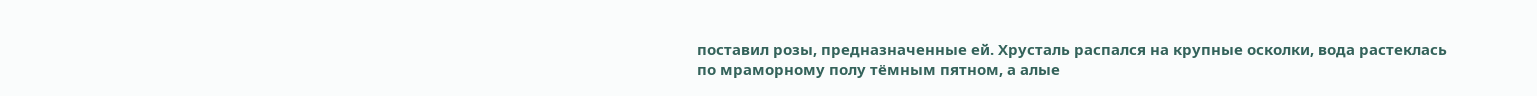поставил розы, предназначенные ей. Хрусталь распался на крупные осколки, вода растеклась по мраморному полу тёмным пятном, а алые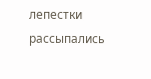лепестки рассыпались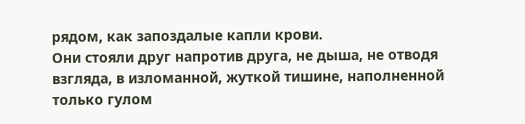рядом, как запоздалые капли крови.
Они стояли друг напротив друга, не дыша, не отводя взгляда, в изломанной, жуткой тишине, наполненной только гулом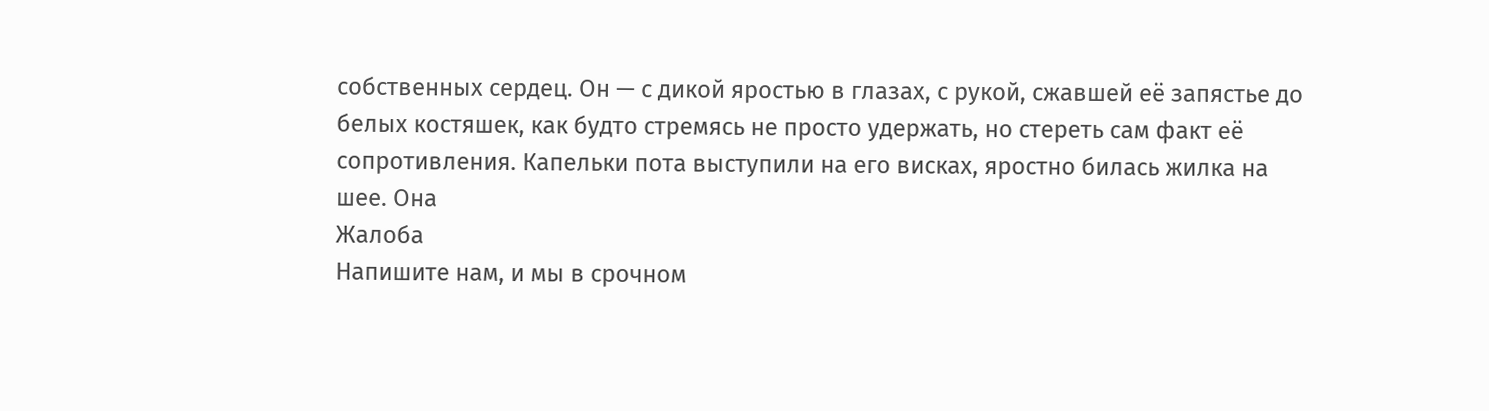собственных сердец. Он — с дикой яростью в глазах, с рукой, сжавшей её запястье до белых костяшек, как будто стремясь не просто удержать, но стереть сам факт её сопротивления. Капельки пота выступили на его висках, яростно билась жилка на шее. Она
Жалоба
Напишите нам, и мы в срочном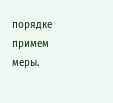порядке примем меры.